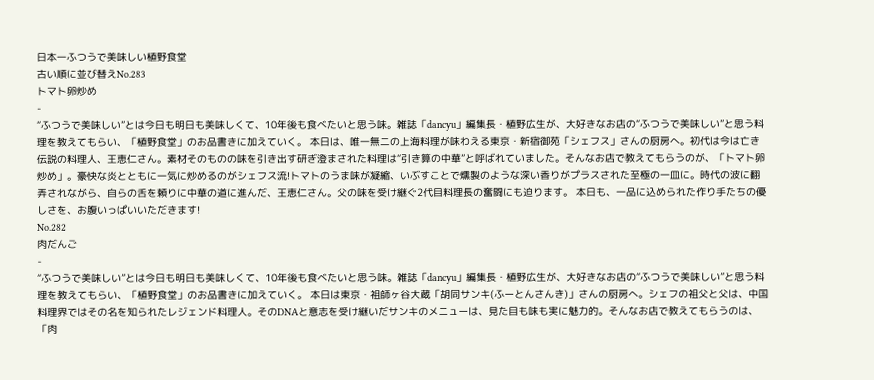日本一ふつうで美味しい植野食堂
古い順に並び替えNo.283
トマト卵炒め
-
“ふつうで美味しい”とは今日も明日も美味しくて、10年後も食べたいと思う味。雑誌「dancyu」編集長・植野広生が、大好きなお店の“ふつうで美味しい”と思う料理を教えてもらい、「植野食堂」のお品書きに加えていく。 本日は、唯一無二の上海料理が味わえる東京・新宿御苑「シェフス」さんの厨房へ。初代は今は亡き伝説の料理人、王恵仁さん。素材そのものの味を引き出す研ぎ澄まされた料理は“引き算の中華”と呼ばれていました。そんなお店で教えてもらうのが、「トマト卵炒め」。豪快な炎とともに一気に炒めるのがシェフス流!トマトのうま味が凝縮、いぶすことで燻製のような深い香りがプラスされた至極の一皿に。時代の波に翻弄されながら、自らの舌を頼りに中華の道に進んだ、王恵仁さん。父の味を受け継ぐ2代目料理長の奮闘にも迫ります。 本日も、一品に込められた作り手たちの優しさを、お腹いっぱいいただきます!
No.282
肉だんご
-
“ふつうで美味しい”とは今日も明日も美味しくて、10年後も食べたいと思う味。雑誌「dancyu」編集長・植野広生が、大好きなお店の“ふつうで美味しい”と思う料理を教えてもらい、「植野食堂」のお品書きに加えていく。 本日は東京・祖師ヶ谷大蔵「胡同サンキ(ふーとんさんき)」さんの厨房へ。シェフの祖父と父は、中国料理界ではその名を知られたレジェンド料理人。そのDNAと意志を受け継いだサンキのメニューは、見た目も味も実に魅力的。そんなお店で教えてもらうのは、「肉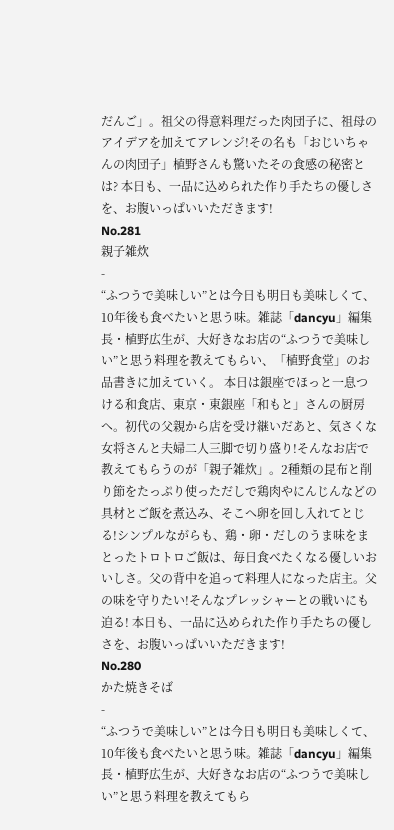だんご」。祖父の得意料理だった肉団子に、祖母のアイデアを加えてアレンジ!その名も「おじいちゃんの肉団子」植野さんも驚いたその食感の秘密とは? 本日も、一品に込められた作り手たちの優しさを、お腹いっぱいいただきます!
No.281
親子雑炊
-
“ふつうで美味しい”とは今日も明日も美味しくて、10年後も食べたいと思う味。雑誌「dancyu」編集長・植野広生が、大好きなお店の“ふつうで美味しい”と思う料理を教えてもらい、「植野食堂」のお品書きに加えていく。 本日は銀座でほっと一息つける和食店、東京・東銀座「和もと」さんの厨房へ。初代の父親から店を受け継いだあと、気さくな女将さんと夫婦二人三脚で切り盛り!そんなお店で教えてもらうのが「親子雑炊」。2種類の昆布と削り節をたっぷり使っただしで鶏肉やにんじんなどの具材とご飯を煮込み、そこへ卵を回し入れてとじる!シンプルながらも、鶏・卵・だしのうま味をまとったトロトロご飯は、毎日食べたくなる優しいおいしさ。父の背中を追って料理人になった店主。父の味を守りたい!そんなプレッシャーとの戦いにも迫る! 本日も、一品に込められた作り手たちの優しさを、お腹いっぱいいただきます!
No.280
かた焼きそば
-
“ふつうで美味しい”とは今日も明日も美味しくて、10年後も食べたいと思う味。雑誌「dancyu」編集長・植野広生が、大好きなお店の“ふつうで美味しい”と思う料理を教えてもら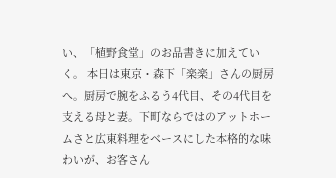い、「植野食堂」のお品書きに加えていく。 本日は東京・森下「楽楽」さんの厨房へ。厨房で腕をふるう4代目、その4代目を支える母と妻。下町ならではのアットホームさと広東料理をベースにした本格的な味わいが、お客さん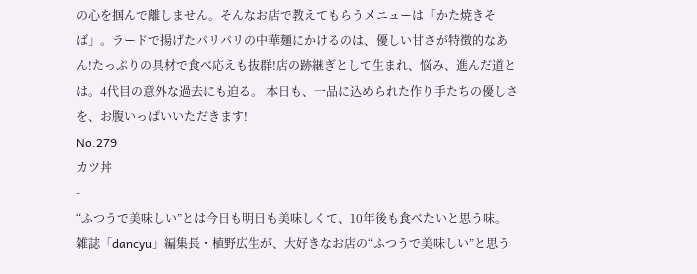の心を掴んで離しません。そんなお店で教えてもらうメニューは「かた焼きそば」。ラードで揚げたパリパリの中華麺にかけるのは、優しい甘さが特徴的なあん!たっぷりの具材で食べ応えも抜群!店の跡継ぎとして生まれ、悩み、進んだ道とは。4代目の意外な過去にも迫る。 本日も、一品に込められた作り手たちの優しさを、お腹いっぱいいただきます!
No.279
カツ丼
-
“ふつうで美味しい”とは今日も明日も美味しくて、10年後も食べたいと思う味。雑誌「dancyu」編集長・植野広生が、大好きなお店の“ふつうで美味しい”と思う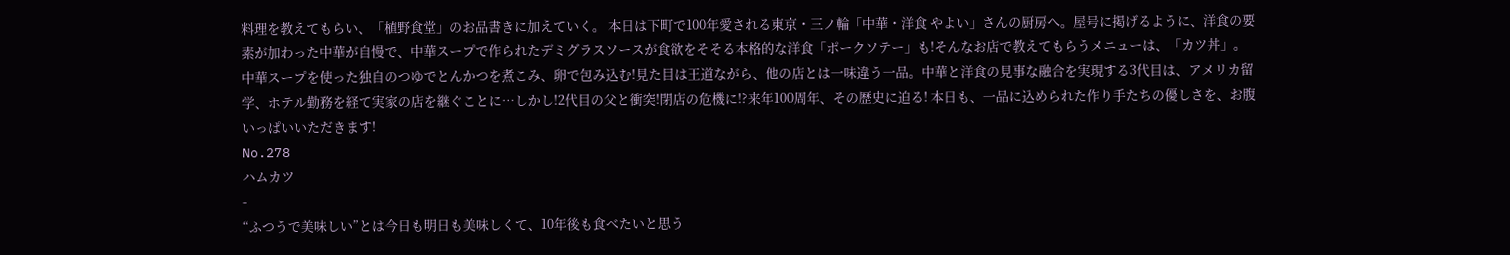料理を教えてもらい、「植野食堂」のお品書きに加えていく。 本日は下町で100年愛される東京・三ノ輪「中華・洋食 やよい」さんの厨房へ。屋号に掲げるように、洋食の要素が加わった中華が自慢で、中華スープで作られたデミグラスソースが食欲をそそる本格的な洋食「ポークソテー」も!そんなお店で教えてもらうメニューは、「カツ丼」。中華スープを使った独自のつゆでとんかつを煮こみ、卵で包み込む!見た目は王道ながら、他の店とは一味違う一品。中華と洋食の見事な融合を実現する3代目は、アメリカ留学、ホテル勤務を経て実家の店を継ぐことに…しかし!2代目の父と衝突!閉店の危機に!?来年100周年、その歴史に迫る! 本日も、一品に込められた作り手たちの優しさを、お腹いっぱいいただきます!
No.278
ハムカツ
-
“ふつうで美味しい”とは今日も明日も美味しくて、10年後も食べたいと思う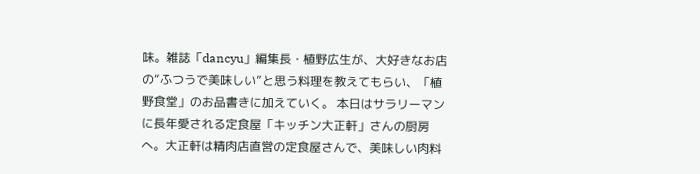味。雑誌「dancyu」編集長・植野広生が、大好きなお店の“ふつうで美味しい”と思う料理を教えてもらい、「植野食堂」のお品書きに加えていく。 本日はサラリーマンに長年愛される定食屋「キッチン大正軒」さんの厨房へ。大正軒は精肉店直営の定食屋さんで、美味しい肉料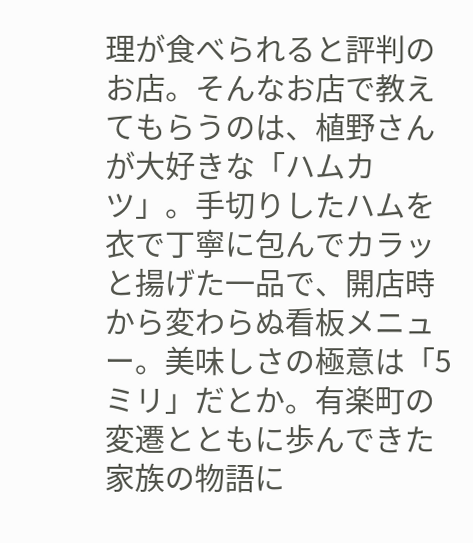理が食べられると評判のお店。そんなお店で教えてもらうのは、植野さんが大好きな「ハムカツ」。手切りしたハムを衣で丁寧に包んでカラッと揚げた一品で、開店時から変わらぬ看板メニュー。美味しさの極意は「5ミリ」だとか。有楽町の変遷とともに歩んできた家族の物語に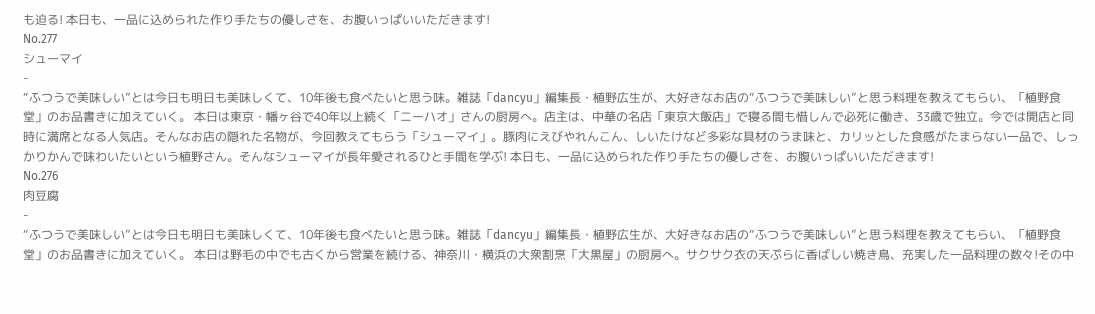も迫る! 本日も、一品に込められた作り手たちの優しさを、お腹いっぱいいただきます!
No.277
シューマイ
-
“ふつうで美味しい”とは今日も明日も美味しくて、10年後も食べたいと思う味。雑誌「dancyu」編集長・植野広生が、大好きなお店の“ふつうで美味しい”と思う料理を教えてもらい、「植野食堂」のお品書きに加えていく。 本日は東京・幡ヶ谷で40年以上続く「ニーハオ」さんの厨房へ。店主は、中華の名店「東京大飯店」で寝る間も惜しんで必死に働き、33歳で独立。今では開店と同時に満席となる人気店。そんなお店の隠れた名物が、今回教えてもらう「シューマイ」。豚肉にえびやれんこん、しいたけなど多彩な具材のうま味と、カリッとした食感がたまらない一品で、しっかりかんで味わいたいという植野さん。そんなシューマイが長年愛されるひと手間を学ぶ! 本日も、一品に込められた作り手たちの優しさを、お腹いっぱいいただきます!
No.276
肉豆腐
-
“ふつうで美味しい”とは今日も明日も美味しくて、10年後も食べたいと思う味。雑誌「dancyu」編集長・植野広生が、大好きなお店の“ふつうで美味しい”と思う料理を教えてもらい、「植野食堂」のお品書きに加えていく。 本日は野毛の中でも古くから営業を続ける、神奈川・横浜の大衆割烹「大黒屋」の厨房へ。サクサク衣の天ぷらに香ばしい焼き鳥、充実した一品料理の数々!その中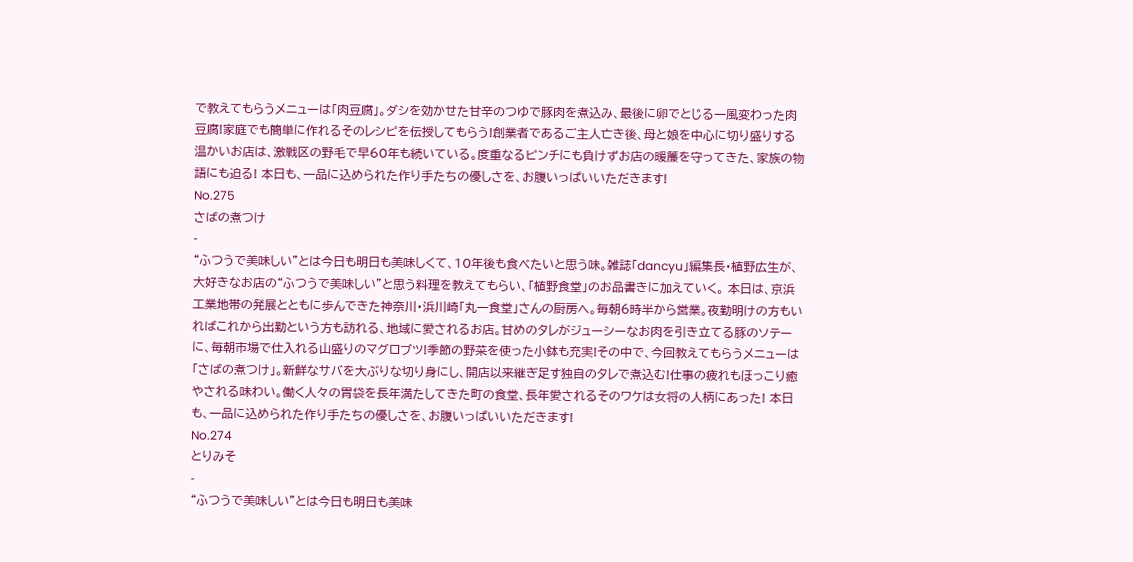で教えてもらうメニューは「肉豆腐」。ダシを効かせた甘辛のつゆで豚肉を煮込み、最後に卵でとじる一風変わった肉豆腐!家庭でも簡単に作れるそのレシピを伝授してもらう!創業者であるご主人亡き後、母と娘を中心に切り盛りする温かいお店は、激戦区の野毛で早60年も続いている。度重なるピンチにも負けずお店の暖簾を守ってきた、家族の物語にも迫る! 本日も、一品に込められた作り手たちの優しさを、お腹いっぱいいただきます!
No.275
さばの煮つけ
-
“ふつうで美味しい”とは今日も明日も美味しくて、10年後も食べたいと思う味。雑誌「dancyu」編集長・植野広生が、大好きなお店の“ふつうで美味しい”と思う料理を教えてもらい、「植野食堂」のお品書きに加えていく。 本日は、京浜工業地帯の発展とともに歩んできた神奈川・浜川崎「丸一食堂」さんの厨房へ。毎朝6時半から営業。夜勤明けの方もいればこれから出勤という方も訪れる、地域に愛されるお店。甘めのタレがジューシーなお肉を引き立てる豚のソテーに、毎朝市場で仕入れる山盛りのマグロブツ!季節の野菜を使った小鉢も充実!その中で、今回教えてもらうメニューは「さばの煮つけ」。新鮮なサバを大ぶりな切り身にし、開店以来継ぎ足す独自のタレで煮込む!仕事の疲れもほっこり癒やされる味わい。働く人々の胃袋を長年満たしてきた町の食堂、長年愛されるそのワケは女将の人柄にあった! 本日も、一品に込められた作り手たちの優しさを、お腹いっぱいいただきます!
No.274
とりみそ
-
“ふつうで美味しい”とは今日も明日も美味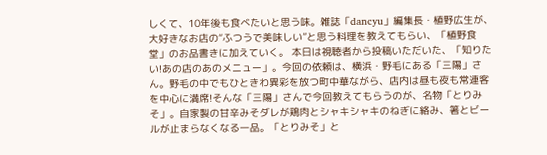しくて、10年後も食べたいと思う味。雑誌「dancyu」編集長・植野広生が、大好きなお店の“ふつうで美味しい”と思う料理を教えてもらい、「植野食堂」のお品書きに加えていく。 本日は視聴者から投稿いただいた、「知りたい!あの店のあのメニュー」。今回の依頼は、横浜・野毛にある「三陽」さん。野毛の中でもひときわ異彩を放つ町中華ながら、店内は昼も夜も常連客を中心に満席!そんな「三陽」さんで今回教えてもらうのが、名物「とりみそ」。自家製の甘辛みそダレが鶏肉とシャキシャキのねぎに絡み、箸とビールが止まらなくなる一品。「とりみそ」と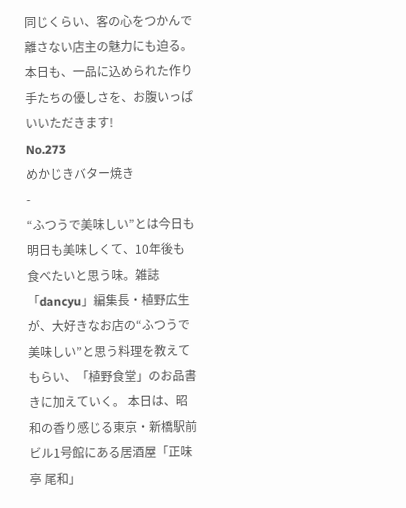同じくらい、客の心をつかんで離さない店主の魅力にも迫る。 本日も、一品に込められた作り手たちの優しさを、お腹いっぱいいただきます!
No.273
めかじきバター焼き
-
“ふつうで美味しい”とは今日も明日も美味しくて、10年後も食べたいと思う味。雑誌「dancyu」編集長・植野広生が、大好きなお店の“ふつうで美味しい”と思う料理を教えてもらい、「植野食堂」のお品書きに加えていく。 本日は、昭和の香り感じる東京・新橋駅前ビル1号館にある居酒屋「正味亭 尾和」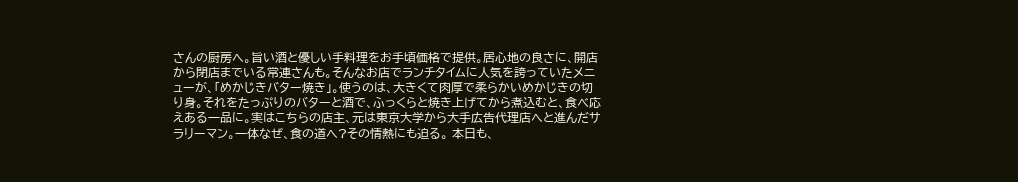さんの厨房へ。旨い酒と優しい手料理をお手頃価格で提供。居心地の良さに、開店から閉店までいる常連さんも。そんなお店でランチタイムに人気を誇っていたメニューが、「めかじきバター焼き」。使うのは、大きくて肉厚で柔らかいめかじきの切り身。それをたっぷりのバターと酒で、ふっくらと焼き上げてから煮込むと、食べ応えある一品に。実はこちらの店主、元は東京大学から大手広告代理店へと進んだサラリーマン。一体なぜ、食の道へ?その情熱にも迫る。 本日も、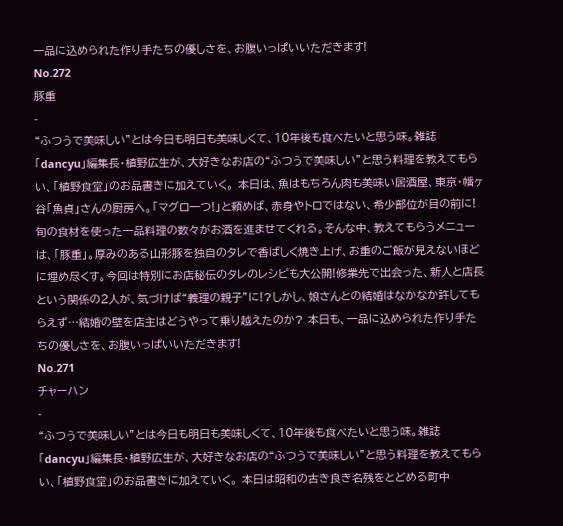一品に込められた作り手たちの優しさを、お腹いっぱいいただきます!
No.272
豚重
-
“ふつうで美味しい”とは今日も明日も美味しくて、10年後も食べたいと思う味。雑誌「dancyu」編集長・植野広生が、大好きなお店の“ふつうで美味しい”と思う料理を教えてもらい、「植野食堂」のお品書きに加えていく。 本日は、魚はもちろん肉も美味い居酒屋、東京・幡ヶ谷「魚貞」さんの厨房へ。「マグロ一つ!」と頼めば、赤身やトロではない、希少部位が目の前に!旬の食材を使った一品料理の数々がお酒を進ませてくれる。そんな中、教えてもらうメニューは、「豚重」。厚みのある山形豚を独自のタレで香ばしく焼き上げ、お重のご飯が見えないほどに埋め尽くす。今回は特別にお店秘伝のタレのレシピも大公開!修業先で出会った、新人と店長という関係の2人が、気づけば“義理の親子”に!?しかし、娘さんとの結婚はなかなか許してもらえず…結婚の壁を店主はどうやって乗り越えたのか? 本日も、一品に込められた作り手たちの優しさを、お腹いっぱいいただきます!
No.271
チャーハン
-
“ふつうで美味しい”とは今日も明日も美味しくて、10年後も食べたいと思う味。雑誌「dancyu」編集長・植野広生が、大好きなお店の“ふつうで美味しい”と思う料理を教えてもらい、「植野食堂」のお品書きに加えていく。 本日は昭和の古き良き名残をとどめる町中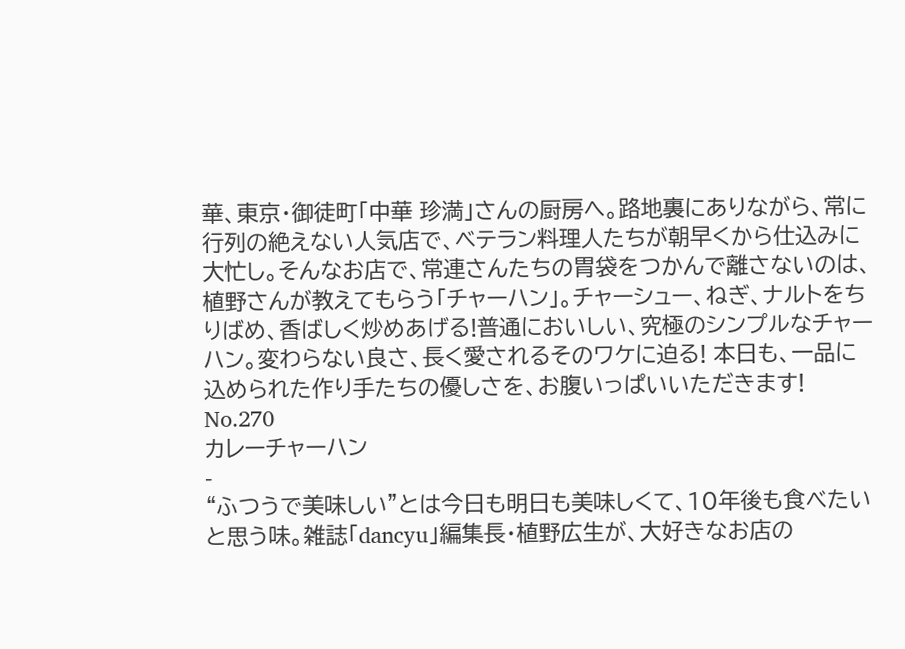華、東京・御徒町「中華 珍満」さんの厨房へ。路地裏にありながら、常に行列の絶えない人気店で、ベテラン料理人たちが朝早くから仕込みに大忙し。そんなお店で、常連さんたちの胃袋をつかんで離さないのは、植野さんが教えてもらう「チャーハン」。チャーシュー、ねぎ、ナルトをちりばめ、香ばしく炒めあげる!普通においしい、究極のシンプルなチャーハン。変わらない良さ、長く愛されるそのワケに迫る! 本日も、一品に込められた作り手たちの優しさを、お腹いっぱいいただきます!
No.270
カレーチャーハン
-
“ふつうで美味しい”とは今日も明日も美味しくて、10年後も食べたいと思う味。雑誌「dancyu」編集長・植野広生が、大好きなお店の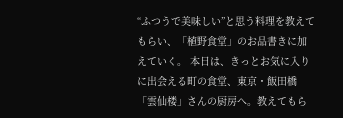“ふつうで美味しい”と思う料理を教えてもらい、「植野食堂」のお品書きに加えていく。 本日は、きっとお気に入りに出会える町の食堂、東京・飯田橋「雲仙楼」さんの厨房へ。教えてもら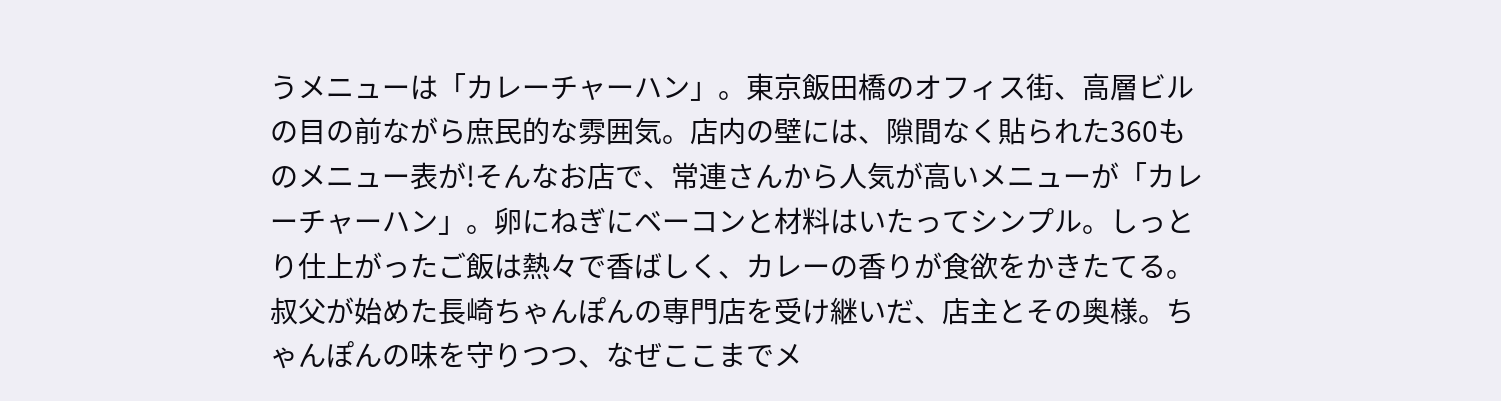うメニューは「カレーチャーハン」。東京飯田橋のオフィス街、高層ビルの目の前ながら庶民的な雰囲気。店内の壁には、隙間なく貼られた360ものメニュー表が!そんなお店で、常連さんから人気が高いメニューが「カレーチャーハン」。卵にねぎにベーコンと材料はいたってシンプル。しっとり仕上がったご飯は熱々で香ばしく、カレーの香りが食欲をかきたてる。叔父が始めた長崎ちゃんぽんの専門店を受け継いだ、店主とその奥様。ちゃんぽんの味を守りつつ、なぜここまでメ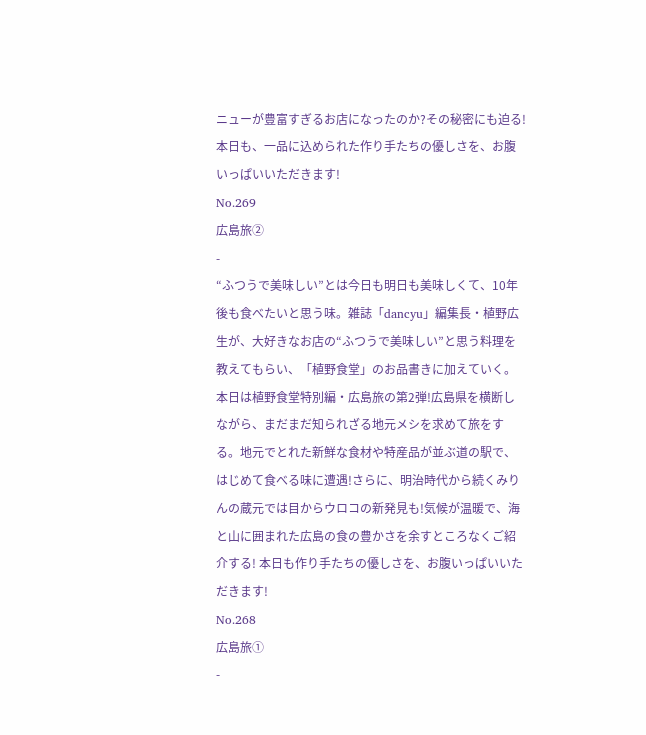ニューが豊富すぎるお店になったのか?その秘密にも迫る! 本日も、一品に込められた作り手たちの優しさを、お腹いっぱいいただきます!
No.269
広島旅②
-
“ふつうで美味しい”とは今日も明日も美味しくて、10年後も食べたいと思う味。雑誌「dancyu」編集長・植野広生が、大好きなお店の“ふつうで美味しい”と思う料理を教えてもらい、「植野食堂」のお品書きに加えていく。 本日は植野食堂特別編・広島旅の第2弾!広島県を横断しながら、まだまだ知られざる地元メシを求めて旅をする。地元でとれた新鮮な食材や特産品が並ぶ道の駅で、はじめて食べる味に遭遇!さらに、明治時代から続くみりんの蔵元では目からウロコの新発見も!気候が温暖で、海と山に囲まれた広島の食の豊かさを余すところなくご紹介する! 本日も作り手たちの優しさを、お腹いっぱいいただきます!
No.268
広島旅①
-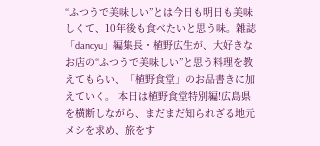“ふつうで美味しい”とは今日も明日も美味しくて、10年後も食べたいと思う味。雑誌「dancyu」編集長・植野広生が、大好きなお店の“ふつうで美味しい”と思う料理を教えてもらい、「植野食堂」のお品書きに加えていく。 本日は植野食堂特別編!広島県を横断しながら、まだまだ知られざる地元メシを求め、旅をす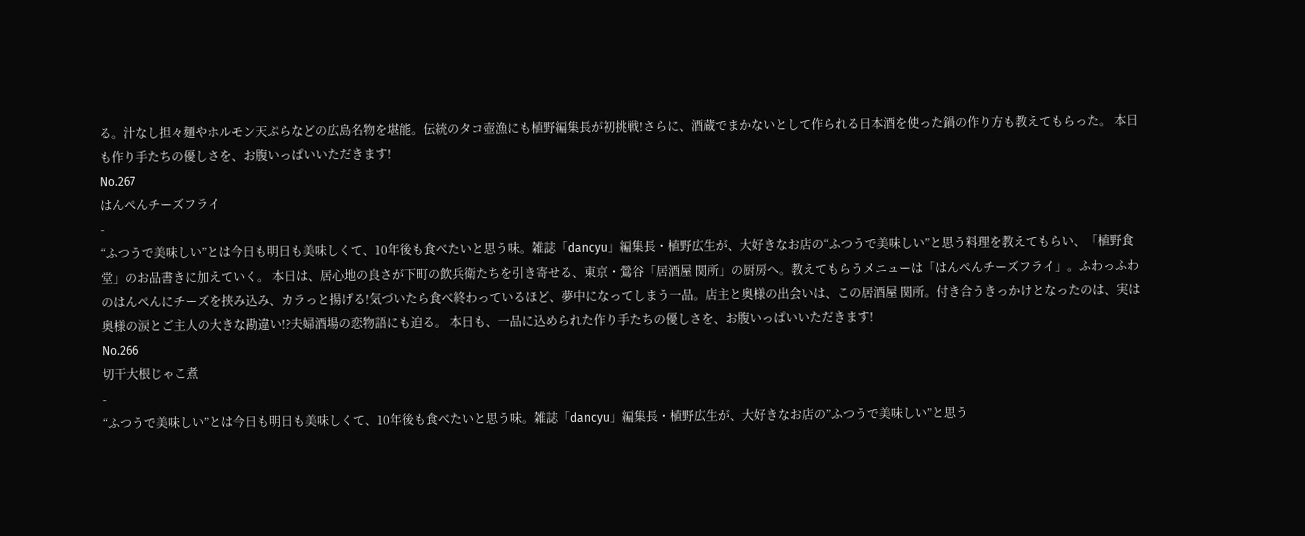る。汁なし担々麺やホルモン天ぷらなどの広島名物を堪能。伝統のタコ壺漁にも植野編集長が初挑戦!さらに、酒蔵でまかないとして作られる日本酒を使った鍋の作り方も教えてもらった。 本日も作り手たちの優しさを、お腹いっぱいいただきます!
No.267
はんぺんチーズフライ
-
“ふつうで美味しい”とは今日も明日も美味しくて、10年後も食べたいと思う味。雑誌「dancyu」編集長・植野広生が、大好きなお店の“ふつうで美味しい”と思う料理を教えてもらい、「植野食堂」のお品書きに加えていく。 本日は、居心地の良さが下町の飲兵衛たちを引き寄せる、東京・鶯谷「居酒屋 関所」の厨房へ。教えてもらうメニューは「はんぺんチーズフライ」。ふわっふわのはんぺんにチーズを挟み込み、カラっと揚げる!気づいたら食べ終わっているほど、夢中になってしまう一品。店主と奥様の出会いは、この居酒屋 関所。付き合うきっかけとなったのは、実は奥様の涙とご主人の大きな勘違い!?夫婦酒場の恋物語にも迫る。 本日も、一品に込められた作り手たちの優しさを、お腹いっぱいいただきます!
No.266
切干大根じゃこ煮
-
“ふつうで美味しい”とは今日も明日も美味しくて、10年後も食べたいと思う味。雑誌「dancyu」編集長・植野広生が、大好きなお店の”ふつうで美味しい”と思う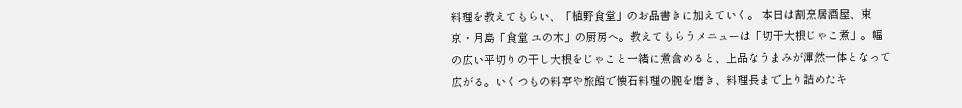料理を教えてもらい、「植野食堂」のお品書きに加えていく。 本日は割烹居酒屋、東京・月島「食堂 ユの木」の厨房へ。教えてもらうメニューは「切干大根じゃこ煮」。幅の広い平切りの干し大根をじゃこと一緒に煮含めると、上品なうまみが渾然一体となって広がる。いくつもの料亭や旅館で懐石料理の腕を磨き、料理長まで上り詰めたキ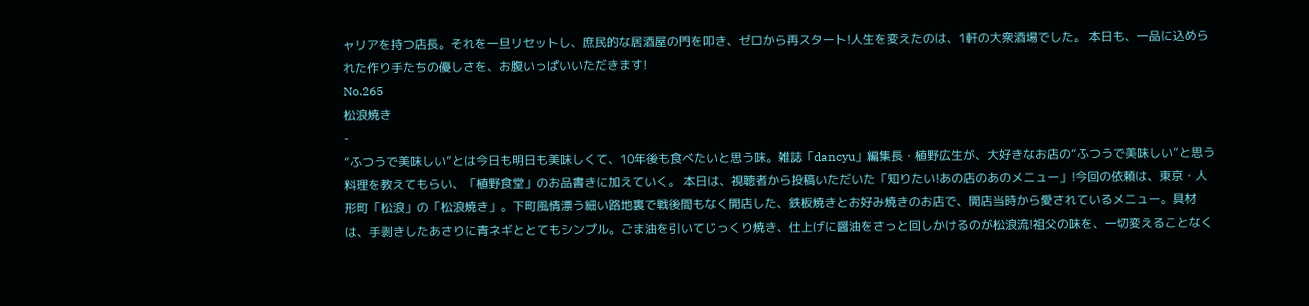ャリアを持つ店長。それを一旦リセットし、庶民的な居酒屋の門を叩き、ゼロから再スタート!人生を変えたのは、1軒の大衆酒場でした。 本日も、一品に込められた作り手たちの優しさを、お腹いっぱいいただきます!
No.265
松浪焼き
-
“ふつうで美味しい”とは今日も明日も美味しくて、10年後も食べたいと思う味。雑誌「dancyu」編集長・植野広生が、大好きなお店の“ふつうで美味しい”と思う料理を教えてもらい、「植野食堂」のお品書きに加えていく。 本日は、視聴者から投稿いただいた「知りたい!あの店のあのメニュー」!今回の依頼は、東京・人形町「松浪」の「松浪焼き」。下町風情漂う細い路地裏で戦後間もなく開店した、鉄板焼きとお好み焼きのお店で、開店当時から愛されているメニュー。具材は、手剥きしたあさりに青ネギととてもシンプル。ごま油を引いてじっくり焼き、仕上げに醤油をさっと回しかけるのが松浪流!祖父の味を、一切変えることなく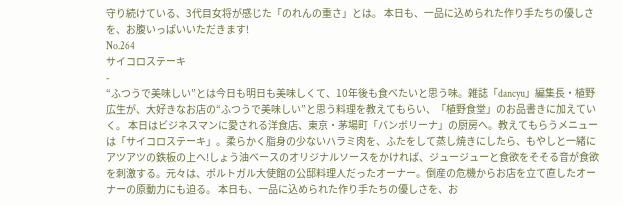守り続けている、3代目女将が感じた「のれんの重さ」とは。 本日も、一品に込められた作り手たちの優しさを、お腹いっぱいいただきます!
No.264
サイコロステーキ
-
“ふつうで美味しい”とは今日も明日も美味しくて、10年後も食べたいと思う味。雑誌「dancyu」編集長・植野広生が、大好きなお店の“ふつうで美味しい”と思う料理を教えてもらい、「植野食堂」のお品書きに加えていく。 本日はビジネスマンに愛される洋食店、東京・茅場町「バンボリーナ」の厨房へ。教えてもらうメニューは「サイコロステーキ」。柔らかく脂身の少ないハラミ肉を、ふたをして蒸し焼きにしたら、もやしと一緒にアツアツの鉄板の上へ!しょう油ベースのオリジナルソースをかければ、ジュージューと食欲をそそる音が食欲を刺激する。元々は、ポルトガル大使館の公邸料理人だったオーナー。倒産の危機からお店を立て直したオーナーの原動力にも迫る。 本日も、一品に込められた作り手たちの優しさを、お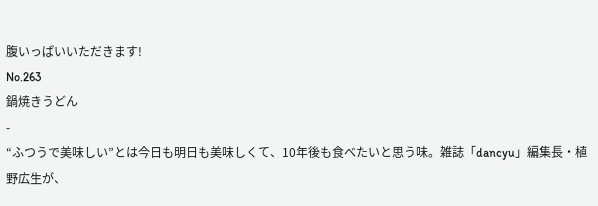腹いっぱいいただきます!
No.263
鍋焼きうどん
-
“ふつうで美味しい”とは今日も明日も美味しくて、10年後も食べたいと思う味。雑誌「dancyu」編集長・植野広生が、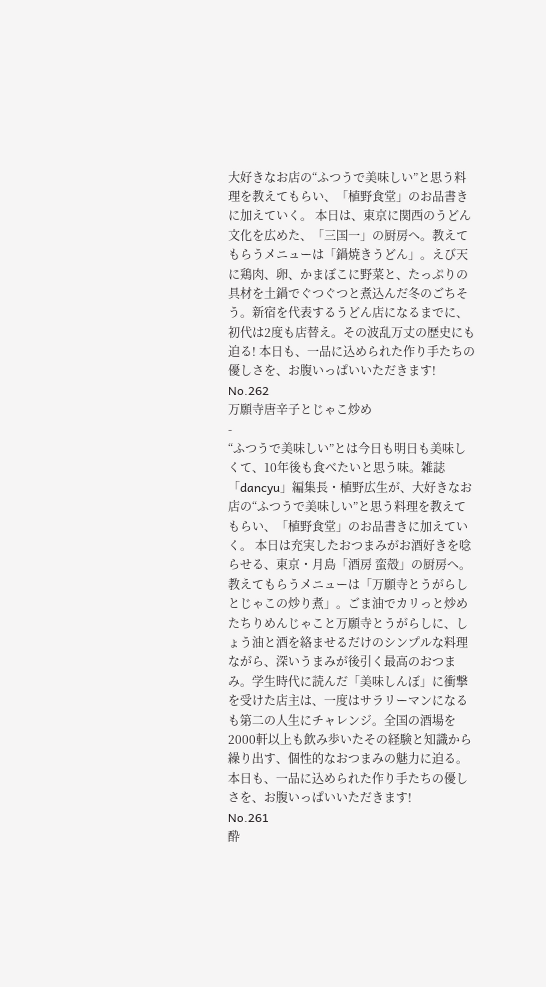大好きなお店の“ふつうで美味しい”と思う料理を教えてもらい、「植野食堂」のお品書きに加えていく。 本日は、東京に関西のうどん文化を広めた、「三国一」の厨房へ。教えてもらうメニューは「鍋焼きうどん」。えび天に鶏肉、卵、かまぼこに野菜と、たっぷりの具材を土鍋でぐつぐつと煮込んだ冬のごちそう。新宿を代表するうどん店になるまでに、初代は2度も店替え。その波乱万丈の歴史にも迫る! 本日も、一品に込められた作り手たちの優しさを、お腹いっぱいいただきます!
No.262
万願寺唐辛子とじゃこ炒め
-
“ふつうで美味しい”とは今日も明日も美味しくて、10年後も食べたいと思う味。雑誌「dancyu」編集長・植野広生が、大好きなお店の“ふつうで美味しい”と思う料理を教えてもらい、「植野食堂」のお品書きに加えていく。 本日は充実したおつまみがお酒好きを唸らせる、東京・月島「酒房 蛮殻」の厨房へ。教えてもらうメニューは「万願寺とうがらしとじゃこの炒り煮」。ごま油でカリっと炒めたちりめんじゃこと万願寺とうがらしに、しょう油と酒を絡ませるだけのシンプルな料理ながら、深いうまみが後引く最高のおつまみ。学生時代に読んだ「美味しんぼ」に衝撃を受けた店主は、一度はサラリーマンになるも第二の人生にチャレンジ。全国の酒場を2000軒以上も飲み歩いたその経験と知識から繰り出す、個性的なおつまみの魅力に迫る。 本日も、一品に込められた作り手たちの優しさを、お腹いっぱいいただきます!
No.261
酔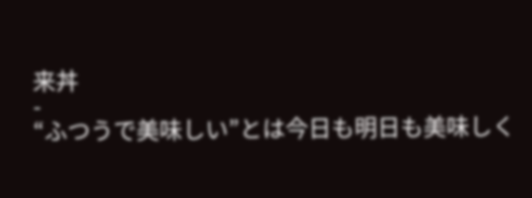来丼
-
“ふつうで美味しい”とは今日も明日も美味しく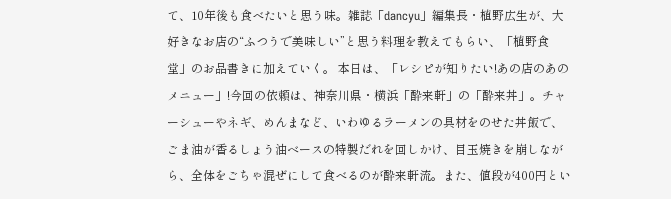て、10年後も食べたいと思う味。雑誌「dancyu」編集長・植野広生が、大好きなお店の“ふつうで美味しい”と思う料理を教えてもらい、「植野食堂」のお品書きに加えていく。 本日は、「レシピが知りたい!あの店のあのメニュー」!今回の依頼は、神奈川県・横浜「酔来軒」の「酔来丼」。チャーシューやネギ、めんまなど、いわゆるラーメンの具材をのせた丼飯で、ごま油が香るしょう油ベースの特製だれを回しかけ、目玉焼きを崩しながら、全体をごちゃ混ぜにして食べるのが酔来軒流。また、値段が400円とい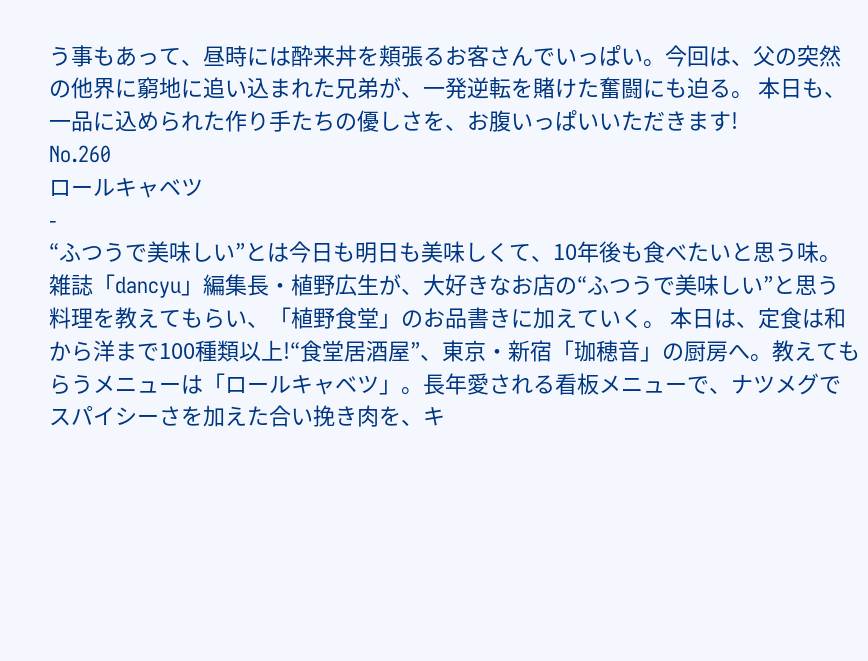う事もあって、昼時には酔来丼を頬張るお客さんでいっぱい。今回は、父の突然の他界に窮地に追い込まれた兄弟が、一発逆転を賭けた奮闘にも迫る。 本日も、一品に込められた作り手たちの優しさを、お腹いっぱいいただきます!
No.260
ロールキャベツ
-
“ふつうで美味しい”とは今日も明日も美味しくて、10年後も食べたいと思う味。雑誌「dancyu」編集長・植野広生が、大好きなお店の“ふつうで美味しい”と思う料理を教えてもらい、「植野食堂」のお品書きに加えていく。 本日は、定食は和から洋まで100種類以上!“食堂居酒屋”、東京・新宿「珈穂音」の厨房へ。教えてもらうメニューは「ロールキャベツ」。長年愛される看板メニューで、ナツメグでスパイシーさを加えた合い挽き肉を、キ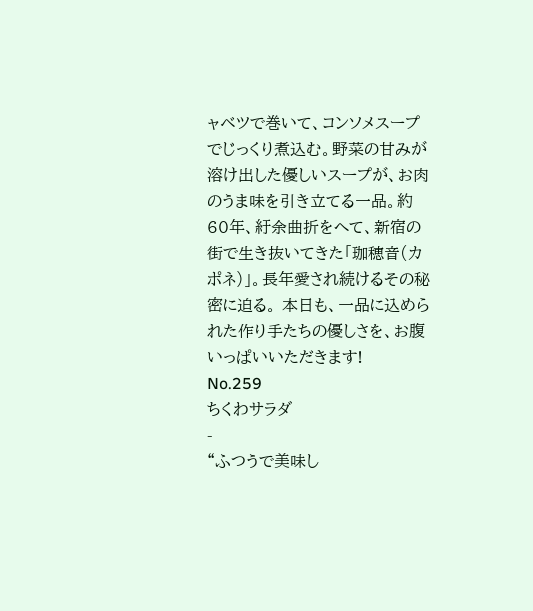ャベツで巻いて、コンソメスープでじっくり煮込む。野菜の甘みが溶け出した優しいスープが、お肉のうま味を引き立てる一品。約60年、紆余曲折をへて、新宿の街で生き抜いてきた「珈穂音(カポネ)」。長年愛され続けるその秘密に迫る。 本日も、一品に込められた作り手たちの優しさを、お腹いっぱいいただきます!
No.259
ちくわサラダ
-
“ふつうで美味し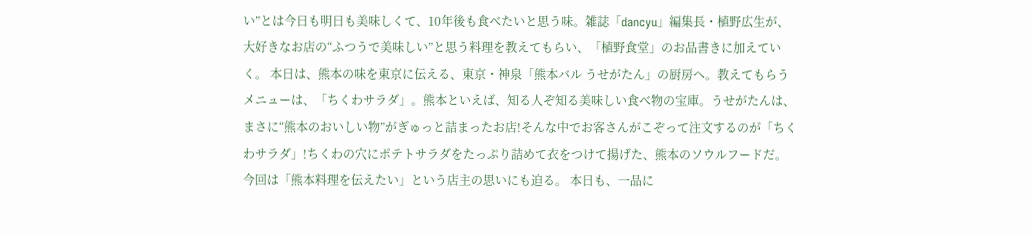い”とは今日も明日も美味しくて、10年後も食べたいと思う味。雑誌「dancyu」編集長・植野広生が、大好きなお店の“ふつうで美味しい”と思う料理を教えてもらい、「植野食堂」のお品書きに加えていく。 本日は、熊本の味を東京に伝える、東京・神泉「熊本バル うせがたん」の厨房へ。教えてもらうメニューは、「ちくわサラダ」。熊本といえば、知る人ぞ知る美味しい食べ物の宝庫。うせがたんは、まさに“熊本のおいしい物”がぎゅっと詰まったお店!そんな中でお客さんがこぞって注文するのが「ちくわサラダ」!ちくわの穴にポテトサラダをたっぷり詰めて衣をつけて揚げた、熊本のソウルフードだ。今回は「熊本料理を伝えたい」という店主の思いにも迫る。 本日も、一品に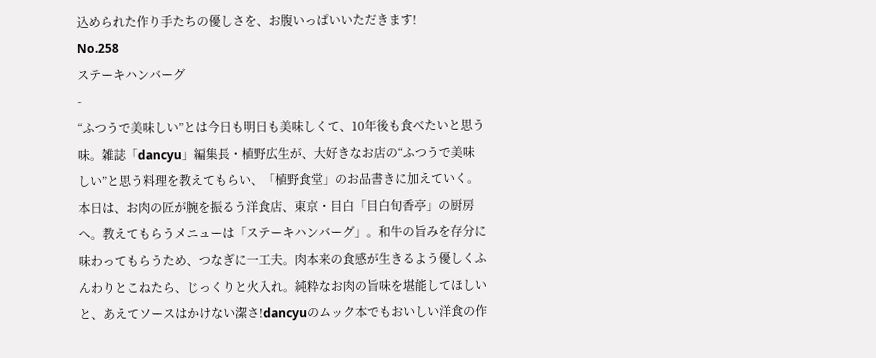込められた作り手たちの優しさを、お腹いっぱいいただきます!
No.258
ステーキハンバーグ
-
“ふつうで美味しい”とは今日も明日も美味しくて、10年後も食べたいと思う味。雑誌「dancyu」編集長・植野広生が、大好きなお店の“ふつうで美味しい”と思う料理を教えてもらい、「植野食堂」のお品書きに加えていく。 本日は、お肉の匠が腕を振るう洋食店、東京・目白「目白旬香亭」の厨房へ。教えてもらうメニューは「ステーキハンバーグ」。和牛の旨みを存分に味わってもらうため、つなぎに一工夫。肉本来の食感が生きるよう優しくふんわりとこねたら、じっくりと火入れ。純粋なお肉の旨味を堪能してほしいと、あえてソースはかけない潔さ!dancyuのムック本でもおいしい洋食の作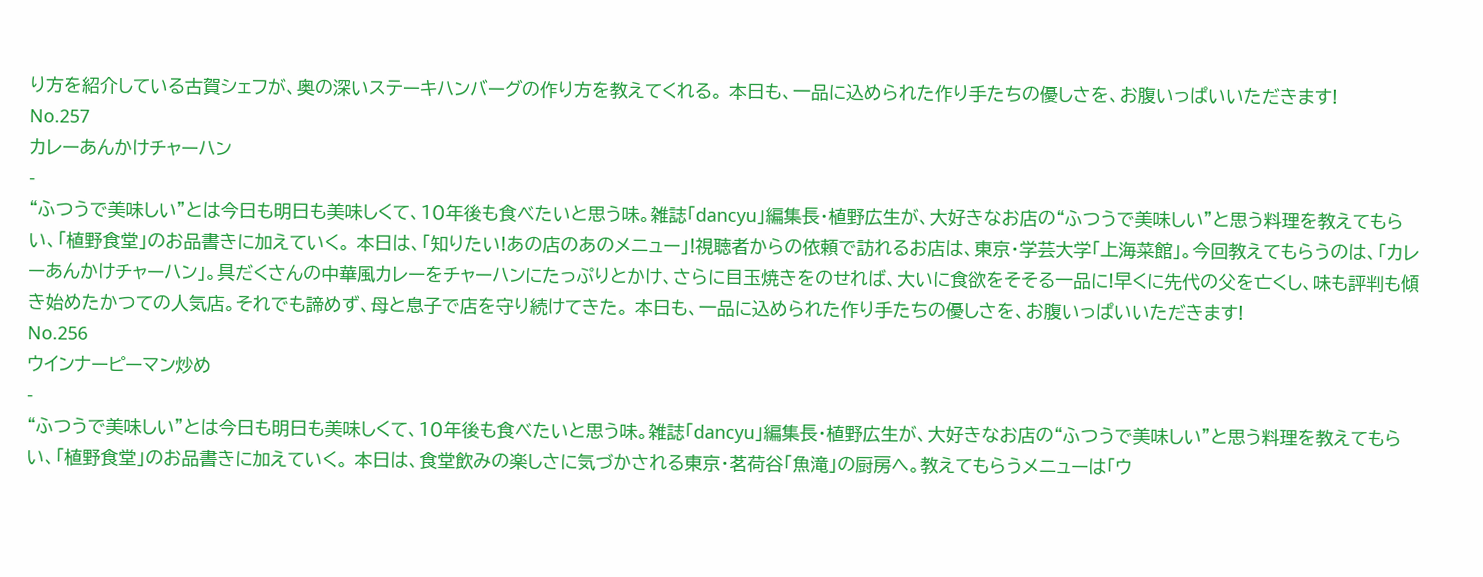り方を紹介している古賀シェフが、奥の深いステーキハンバーグの作り方を教えてくれる。 本日も、一品に込められた作り手たちの優しさを、お腹いっぱいいただきます!
No.257
カレーあんかけチャーハン
-
“ふつうで美味しい”とは今日も明日も美味しくて、10年後も食べたいと思う味。雑誌「dancyu」編集長・植野広生が、大好きなお店の“ふつうで美味しい”と思う料理を教えてもらい、「植野食堂」のお品書きに加えていく。 本日は、「知りたい!あの店のあのメニュー」!視聴者からの依頼で訪れるお店は、東京・学芸大学「上海菜館」。今回教えてもらうのは、「カレーあんかけチャーハン」。具だくさんの中華風カレーをチャーハンにたっぷりとかけ、さらに目玉焼きをのせれば、大いに食欲をそそる一品に!早くに先代の父を亡くし、味も評判も傾き始めたかつての人気店。それでも諦めず、母と息子で店を守り続けてきた。 本日も、一品に込められた作り手たちの優しさを、お腹いっぱいいただきます!
No.256
ウインナーピーマン炒め
-
“ふつうで美味しい”とは今日も明日も美味しくて、10年後も食べたいと思う味。雑誌「dancyu」編集長・植野広生が、大好きなお店の“ふつうで美味しい”と思う料理を教えてもらい、「植野食堂」のお品書きに加えていく。 本日は、食堂飲みの楽しさに気づかされる東京・茗荷谷「魚滝」の厨房へ。教えてもらうメニューは「ウ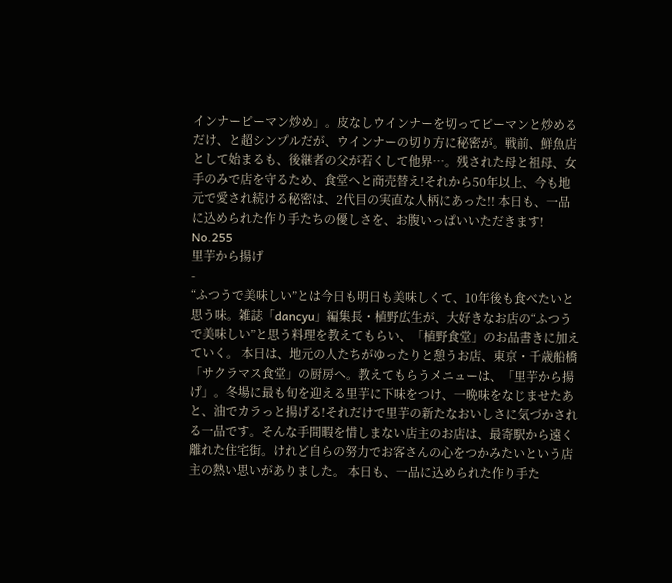インナーピーマン炒め」。皮なしウインナーを切ってピーマンと炒めるだけ、と超シンプルだが、ウインナーの切り方に秘密が。戦前、鮮魚店として始まるも、後継者の父が若くして他界…。残された母と祖母、女手のみで店を守るため、食堂へと商売替え!それから50年以上、今も地元で愛され続ける秘密は、2代目の実直な人柄にあった!! 本日も、一品に込められた作り手たちの優しさを、お腹いっぱいいただきます!
No.255
里芋から揚げ
-
“ふつうで美味しい”とは今日も明日も美味しくて、10年後も食べたいと思う味。雑誌「dancyu」編集長・植野広生が、大好きなお店の“ふつうで美味しい”と思う料理を教えてもらい、「植野食堂」のお品書きに加えていく。 本日は、地元の人たちがゆったりと憩うお店、東京・千歳船橋「サクラマス食堂」の厨房へ。教えてもらうメニューは、「里芋から揚げ」。冬場に最も旬を迎える里芋に下味をつけ、一晩味をなじませたあと、油でカラっと揚げる!それだけで里芋の新たなおいしさに気づかされる一品です。そんな手間暇を惜しまない店主のお店は、最寄駅から遠く離れた住宅街。けれど自らの努力でお客さんの心をつかみたいという店主の熱い思いがありました。 本日も、一品に込められた作り手た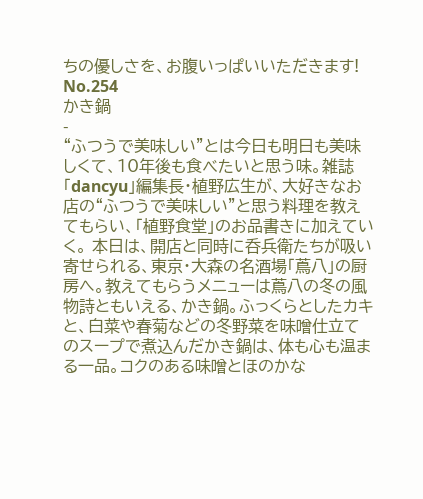ちの優しさを、お腹いっぱいいただきます!
No.254
かき鍋
-
“ふつうで美味しい”とは今日も明日も美味しくて、10年後も食べたいと思う味。雑誌「dancyu」編集長・植野広生が、大好きなお店の“ふつうで美味しい”と思う料理を教えてもらい、「植野食堂」のお品書きに加えていく。 本日は、開店と同時に呑兵衛たちが吸い寄せられる、東京・大森の名酒場「蔦八」の厨房へ。教えてもらうメニューは蔦八の冬の風物詩ともいえる、かき鍋。ふっくらとしたカキと、白菜や春菊などの冬野菜を味噌仕立てのスープで煮込んだかき鍋は、体も心も温まる一品。コクのある味噌とほのかな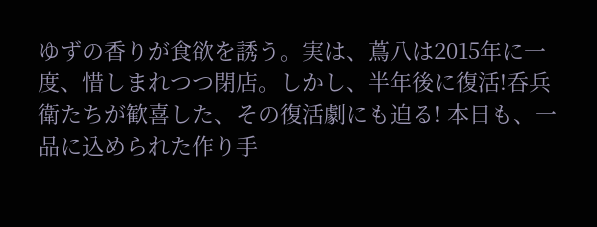ゆずの香りが食欲を誘う。実は、蔦八は2015年に一度、惜しまれつつ閉店。しかし、半年後に復活!呑兵衛たちが歓喜した、その復活劇にも迫る! 本日も、一品に込められた作り手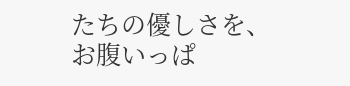たちの優しさを、お腹いっぱ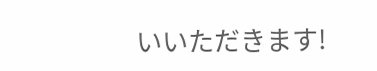いいただきます!